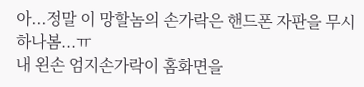아...정말 이 망할놈의 손가락은 핸드폰 자판을 무시하나봄...ㅠ
내 왼손 엄지손가락이 홈화면을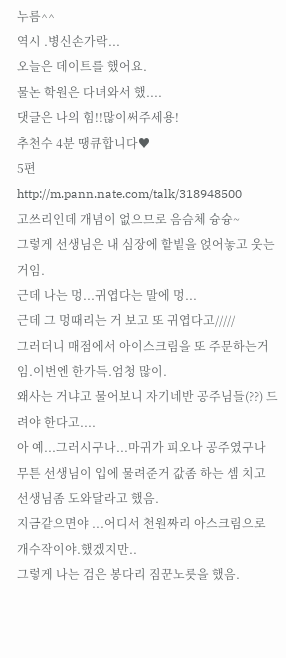누름^^
역시 .병신손가락...
오늘은 데이트를 했어요.
물논 학원은 다녀와서 했....
댓글은 나의 힘!!많이써주세용!
추천수 4분 땡큐합니다♥
5편
http://m.pann.nate.com/talk/318948500
고쓰리인데 개념이 없으므로 음슴체 슝슝~
그렇게 선생님은 내 심장에 핱빝을 얹어놓고 웃는거임.
근데 나는 멍...귀엽다는 말에 멍...
근데 그 멍때리는 거 보고 또 귀엽다고/////
그러더니 매점에서 아이스크림을 또 주문하는거임.이번엔 한가득.엄청 많이.
왜사는 거냐고 물어보니 자기네반 공주님들(??) 드려야 한다고....
아 예...그러시구나...마귀가 피오나 공주였구나
무튼 선생님이 입에 물려준거 값좀 하는 셈 치고 선생님좀 도와달라고 했음.
지금같으면야 ...어디서 천원짜리 아스크림으로 개수작이야.했겠지만..
그렇게 나는 검은 봉다리 짐꾼노릇을 했음.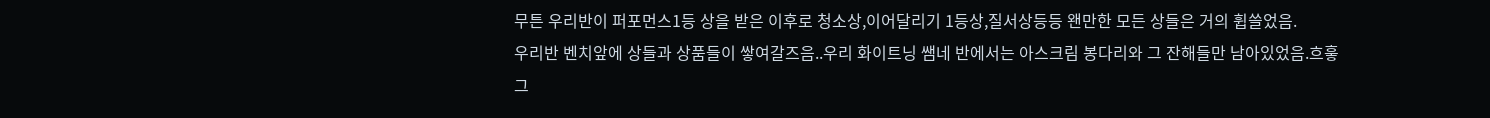무튼 우리반이 퍼포먼스1등 상을 받은 이후로 청소상,이어달리기 1등상,질서상등등 왠만한 모든 상들은 거의 휩쓸었음.
우리반 벤치앞에 상들과 상품들이 쌓여갈즈음..우리 화이트닝 쌤네 반에서는 아스크림 봉다리와 그 잔해들만 남아있었음.흐흫
그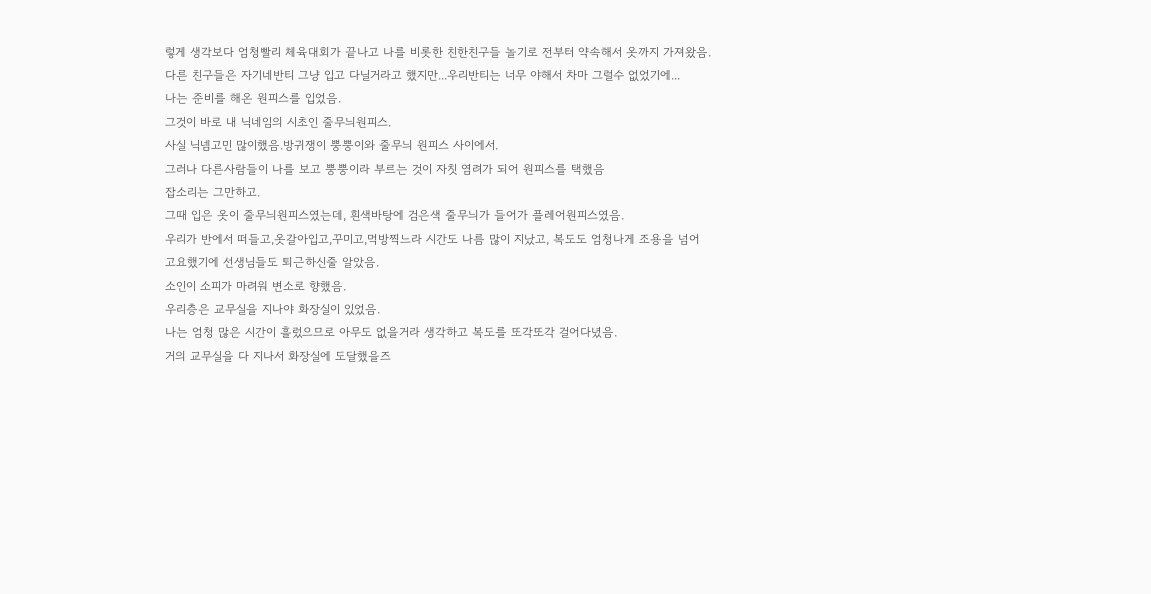렇게 생각보다 엄청빨리 체육대회가 끝나고 나를 비롯한 친한친구들 놀기로 전부터 약속해서 옷까지 가져왔음.
다른 친구들은 자기네반티 그냥 입고 다닐거라고 했지만...우리반티는 너무 야해서 차마 그럴수 없었기에...
나는 준비를 해온 원피스를 입었음.
그것이 바로 내 닉네임의 시초인 줄무늬원피스.
사실 닉넴고민 많이했음.방귀쟁이 뿡뿡이와 줄무늬 원피스 사이에서.
그러나 다른사람들이 나를 보고 뿡뿡이라 부르는 것이 자칫 염려가 되어 원피스를 택했음
잡소리는 그만하고.
그때 입은 옷이 줄무늬원피스였는데, 흰색바탕에 검은색 줄무늬가 들어가 플레어원피스였음.
우리가 반에서 떠들고,옷갈아입고,꾸미고,먹방찍느라 시간도 나름 많이 지났고, 복도도 엄청나게 조용을 넘어 고요했기에 선생님들도 퇴근하신줄 알았음.
소인이 소피가 마려워 변소로 향했음.
우리층은 교무실을 지나야 화장실이 있었음.
나는 엄청 많은 시간이 흘렀으므로 아무도 없을거라 생각하고 복도를 또각또각 걸어다녔음.
거의 교무실을 다 지나서 화장실에 도달했을즈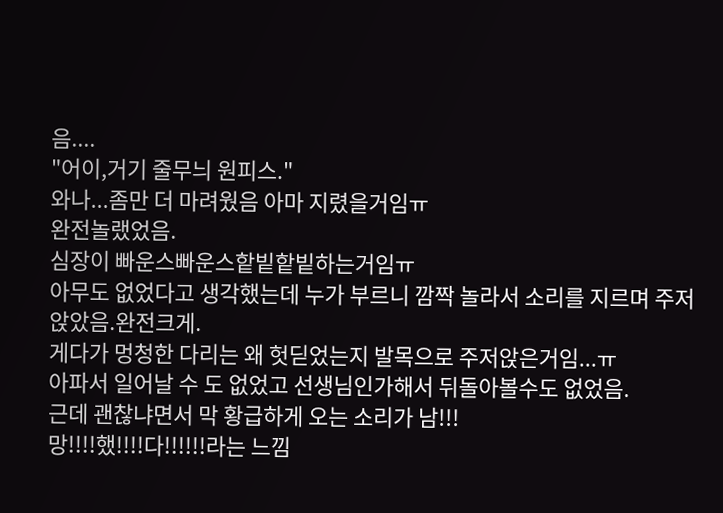음....
"어이,거기 줄무늬 원피스."
와나...좀만 더 마려웠음 아마 지렸을거임ㅠ
완전놀랬었음.
심장이 빠운스빠운스핱빝핱빝하는거임ㅠ
아무도 없었다고 생각했는데 누가 부르니 깜짝 놀라서 소리를 지르며 주저앉았음.완전크게.
게다가 멍청한 다리는 왜 헛딛었는지 발목으로 주저앉은거임...ㅠ
아파서 일어날 수 도 없었고 선생님인가해서 뒤돌아볼수도 없었음.
근데 괜찮냐면서 막 황급하게 오는 소리가 남!!!
망!!!!했!!!!다!!!!!!라는 느낌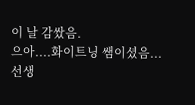이 날 감쌌음.
으아....화이트닝 쌤이셨음...
선생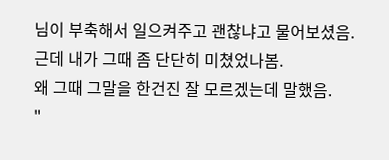님이 부축해서 일으켜주고 괜찮냐고 물어보셨음.
근데 내가 그때 좀 단단히 미쳤었나봄.
왜 그때 그말을 한건진 잘 모르겠는데 말했음.
"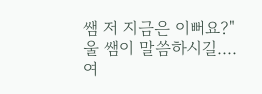쌤 저 지금은 이뻐요?"
울 쌤이 말씀하시길....
여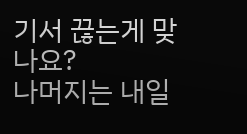기서 끊는게 맞나요?
나머지는 내일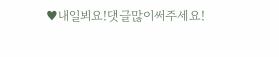♥내일뵈요!댓글많이써주세요!